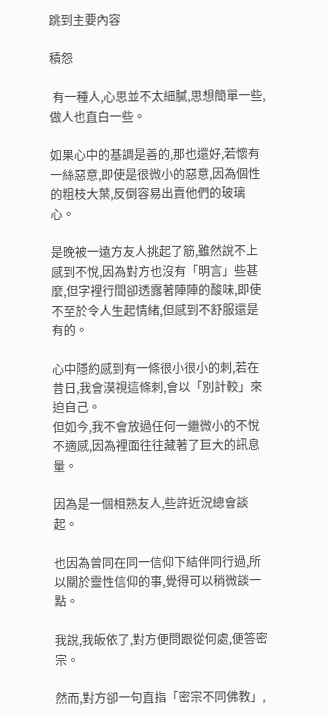跳到主要內容

積怨

 有一種人,心思並不太細膩,思想簡單一些,做人也直白一些。

如果心中的基調是善的,那也還好,若懷有一絲惡意,即使是很微小的惡意,因為個性的粗枝大葉,反倒容易出賣他們的玻璃心。

是晚被一遠方友人挑起了筋,雖然說不上感到不悅,因為對方也沒有「明言」些甚麼,但字裡行間卻透露著陣陣的酸味,即使不至於令人生起情緒,但感到不舒服還是有的。

心中隱約感到有一條很小很小的刺,若在昔日,我會漠視這條刺,會以「別計較」來迫自己。
但如今,我不會放過任何一繼微小的不悅不適感,因為裡面往往藏著了巨大的訊息量。

因為是一個相熟友人,些許近況總會談起。

也因為曾同在同一信仰下結伴同行過,所以關於靈性信仰的事,覺得可以稍微談一點。

我說,我皈依了,對方便問跟從何處,便答密宗。

然而,對方卻一句直指「密宗不同佛教」,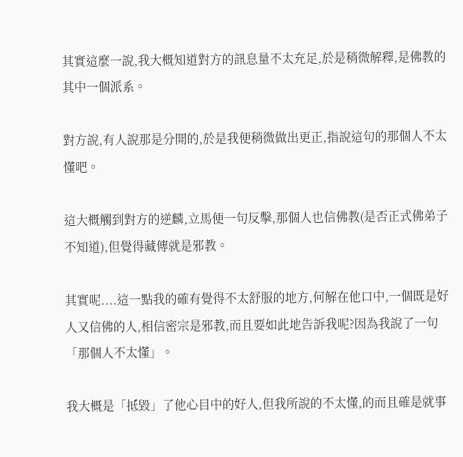其實這麼一說,我大概知道對方的訊息量不太充足,於是稍微解釋,是佛教的其中一個派系。

對方說,有人說那是分開的,於是我便稍微做出更正,指說這句的那個人不太懂吧。

這大概觸到對方的逆麟,立馬便一句反擊,那個人也信佛教(是否正式佛弟子不知道),但覺得藏傳就是邪教。

其實呢....這一點我的確有覺得不太舒服的地方,何解在他口中,一個既是好人又信佛的人,相信密宗是邪教,而且要如此地告訴我呢?因為我說了一句「那個人不太懂」。

我大概是「抵毀」了他心目中的好人,但我所說的不太懂,的而且確是就事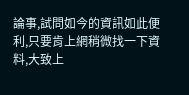論事,試問如今的資訊如此便利,只要肯上網稍微找一下資料,大致上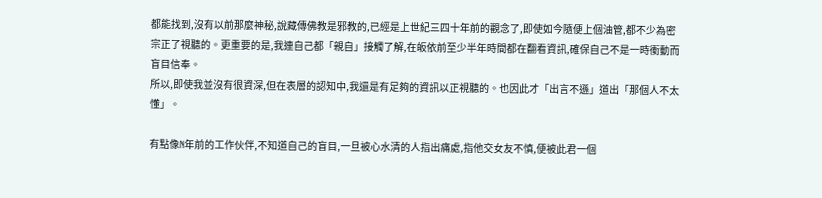都能找到,沒有以前那麼神秘,說藏傳佛教是邪教的,已經是上世紀三四十年前的觀念了,即使如今隨便上個油管,都不少為密宗正了視聽的。更重要的是,我連自己都「親自」接觸了解,在皈依前至少半年時間都在翻看資訊,確保自己不是一時衝動而盲目信奉。
所以,即使我並沒有很資深,但在表層的認知中,我還是有足夠的資訊以正視聽的。也因此才「出言不遜」道出「那個人不太懂」。

有點像N年前的工作伙伴,不知道自己的盲目,一旦被心水清的人指出痛處,指他交女友不慎,便被此君一個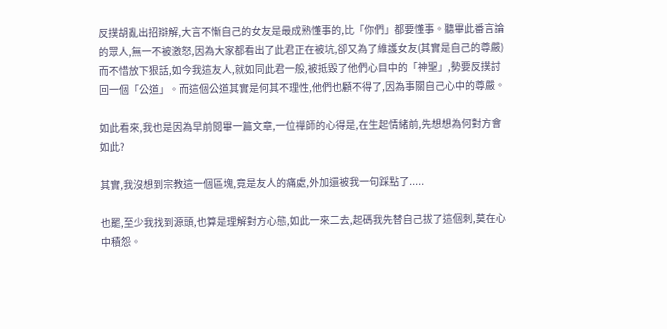反撲胡亂出招辯解,大言不慚自己的女友是最成熟懂事的,比「你們」都要懂事。聽畢此番言論的眾人,無一不被激怒,因為大家都看出了此君正在被坑,卻又為了維護女友(其實是自己的尊嚴)而不惜放下狠話,如今我這友人,就如同此君一般,被抵毀了他們心目中的「神聖」,勢要反撲討回一個「公道」。而這個公道其實是何其不理性,他們也顧不得了,因為事關自己心中的尊嚴。

如此看來,我也是因為早前閱畢一篇文章,一位禪師的心得是,在生起情緒前,先想想為何對方會如此?

其實,我沒想到宗教這一個區塊,竟是友人的痛處,外加還被我一句踩點了.....

也罷,至少我找到源頭,也算是理解對方心態,如此一來二去,起碼我先替自己拔了這個刺,莫在心中積怨。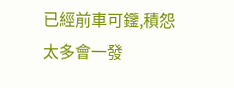已經前車可𨰹,積怨太多會一發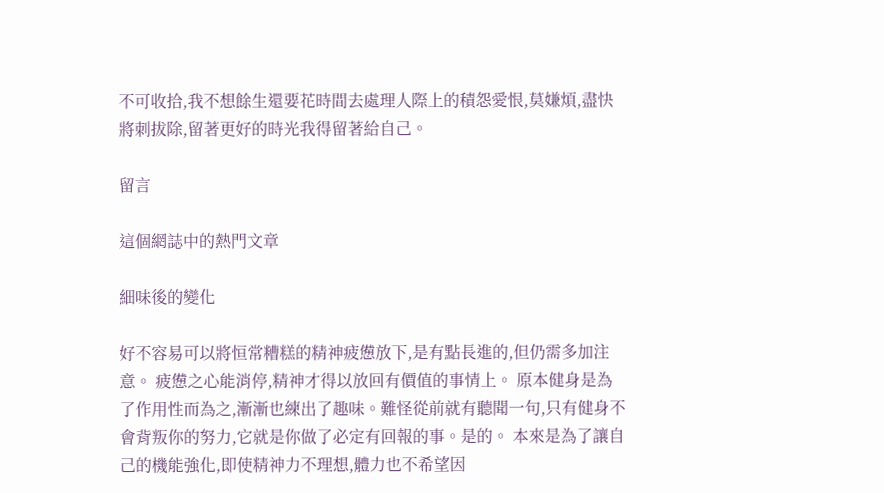不可收拾,我不想餘生還要花時間去處理人際上的積怨愛恨,莫嫌煩,盡快將刺拔除,留著更好的時光我得留著給自己。

留言

這個網誌中的熱門文章

細味後的變化

好不容易可以將恒常糟糕的精神疲憊放下,是有點長進的,但仍需多加注意。 疲憊之心能消停,精神才得以放回有價值的事情上。 原本健身是為了作用性而為之,漸漸也練出了趣味。難怪從前就有聽聞一句,只有健身不會背叛你的努力,它就是你做了必定有回報的事。是的。 本來是為了讓自己的機能強化,即使精神力不理想,體力也不希望因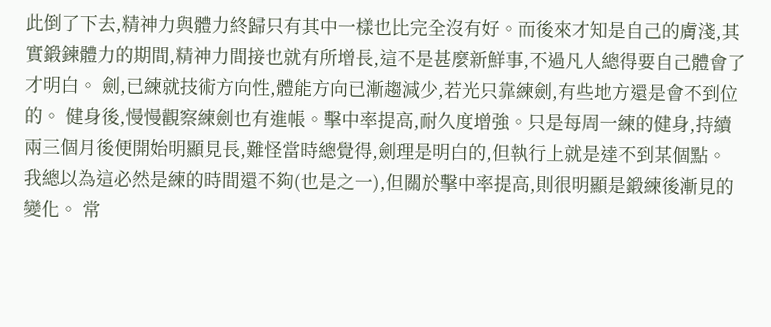此倒了下去,精神力與體力終歸只有其中一樣也比完全沒有好。而後來才知是自己的膚淺,其實鍛鍊體力的期間,精神力間接也就有所增長,這不是甚麼新鮮事,不過凡人總得要自己體會了才明白。 劍,已練就技術方向性,體能方向已漸趨減少,若光只靠練劍,有些地方還是會不到位的。 健身後,慢慢觀察練劍也有進帳。擊中率提高,耐久度增強。只是每周一練的健身,持續兩三個月後便開始明顯見長,難怪當時總覺得,劍理是明白的,但執行上就是達不到某個點。 我總以為這必然是練的時間還不夠(也是之一),但關於擊中率提高,則很明顯是鍛練後漸見的變化。 常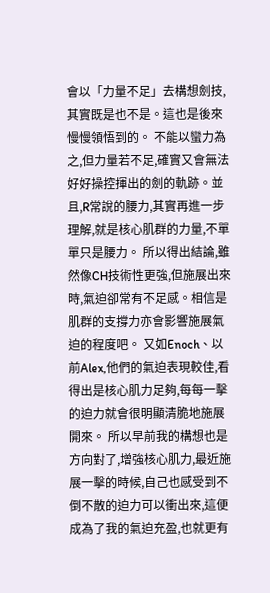會以「力量不足」去構想劍技,其實既是也不是。這也是後來慢慢領悟到的。 不能以蠻力為之,但力量若不足,確實又會無法好好操控揮出的劍的軌跡。並且,R常說的腰力,其實再進一步理解,就是核心肌群的力量,不單單只是腰力。 所以得出結論,雖然像CH技術性更強,但施展出來時,氣迫卻常有不足感。相信是肌群的支撐力亦會影響施展氣迫的程度吧。 又如Enoch、以前Alex,他們的氣迫表現較佳,看得出是核心肌力足夠,每每一擊的迫力就會很明顯清脆地施展開來。 所以早前我的構想也是方向對了,增強核心肌力,最近施展一擊的時候,自己也感受到不倒不散的迫力可以衝出來,這便成為了我的氣迫充盈,也就更有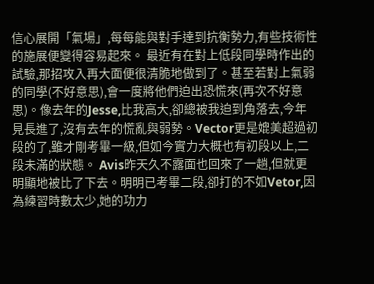信心展開「氣場」,每每能與對手達到抗衡勢力,有些技術性的施展便變得容易起來。 最近有在對上低段同學時作出的試驗,那招攻入再大面便很清脆地做到了。甚至若對上氣弱的同學(不好意思),會一度將他們迫出恐慌來(再次不好意思)。像去年的Jesse,比我高大,卻總被我迫到角落去,今年見長進了,沒有去年的慌亂與弱勢。Vector更是媲美超過初段的了,雖才剛考畢一級,但如今實力大概也有初段以上,二段未滿的狀態。 Avis昨天久不露面也回來了一趟,但就更明顯地被比了下去。明明已考畢二段,卻打的不如Vetor,因為練習時數太少,她的功力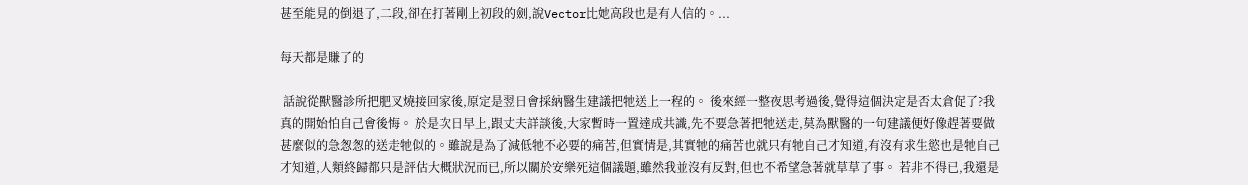甚至能見的倒退了,二段,卻在打著剛上初段的劍,說Vector比她高段也是有人信的。...

每天都是賺了的

 話說從獸醫診所把肥叉燒接回家後,原定是翌日會採納醫生建議把牠送上一程的。 後來經一整夜思考過後,覺得這個決定是否太倉促了?我真的開始怕自己會後悔。 於是次日早上,跟丈夫詳談後,大家暫時一置達成共識,先不要急著把牠送走,莫為獸醫的一句建議便好像趕著要做甚麼似的急怱怱的送走牠似的。雖說是為了減低牠不必要的痛苦,但實情是,其實牠的痛苦也就只有牠自己才知道,有沒有求生慾也是牠自己才知道,人類終歸都只是評估大概狀況而已,所以關於安樂死這個議題,雖然我並沒有反對,但也不希望急著就草草了事。 若非不得已,我還是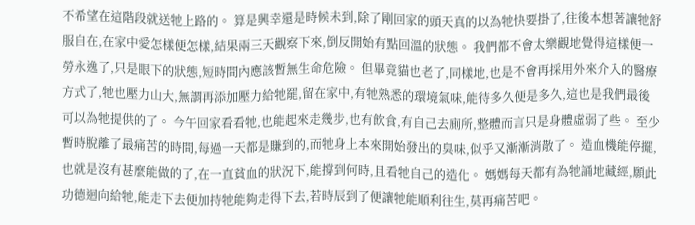不希望在這階段就送牠上路的。 算是興幸還是時候未到,除了剛回家的頭天真的以為牠快要掛了,往後本想著讓牠舒服自在,在家中愛怎樣便怎樣,結果兩三天觀察下來,倒反開始有點回溫的狀態。 我們都不會太樂觀地覺得這樣便一勞永逸了,只是眼下的狀態,短時間內應該暫無生命危險。 但畢竟貓也老了,同樣地,也是不會再採用外來介入的醫療方式了,牠也壓力山大,無謂再添加壓力給牠罷,留在家中,有牠熟悉的環境氣味,能待多久便是多久,這也是我們最後可以為牠提供的了。 今午回家看看牠,也能起來走幾步,也有飲食,有自己去廁所,整體而言只是身體虛弱了些。 至少暫時脫離了最痛苦的時間,每過一天都是賺到的,而牠身上本來開始發出的臭味,似乎又漸漸消散了。 造血機能停擺,也就是沒有甚麼能做的了,在一直貧血的狀況下,能撐到何時,且看牠自己的造化。 媽媽每天都有為牠誦地藏經,願此功德迴向給牠,能走下去便加持牠能夠走得下去,若時辰到了便讓牠能順利往生,莫再痛苦吧。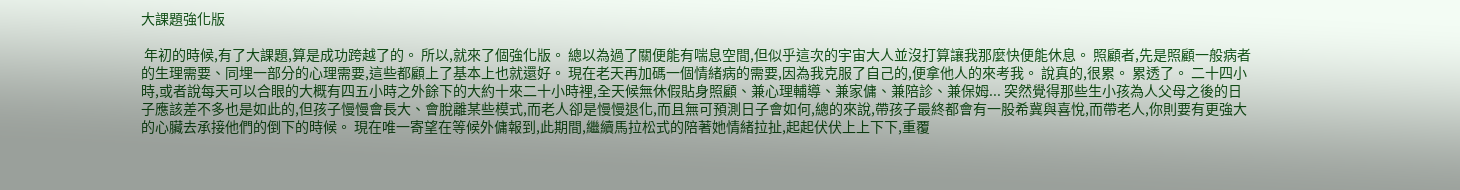大課題強化版

 年初的時候,有了大課題,算是成功跨越了的。 所以,就來了個強化版。 總以為過了關便能有喘息空間,但似乎這次的宇宙大人並沒打算讓我那麼快便能休息。 照顧者,先是照顧一般病者的生理需要、同埋一部分的心理需要,這些都顧上了基本上也就還好。 現在老天再加碼一個情緒病的需要,因為我克服了自己的,便拿他人的來考我。 說真的,很累。 累透了。 二十四小時,或者說每天可以合眼的大概有四五小時之外餘下的大約十來二十小時裡,全天候無休假貼身照顧、兼心理輔導、兼家傭、兼陪診、兼保姆... 突然覺得那些生小孩為人父母之後的日子應該差不多也是如此的,但孩子慢慢會長大、會脫離某些模式,而老人卻是慢慢退化,而且無可預測日子會如何,總的來說,帶孩子最終都會有一股希冀與喜悅,而帶老人,你則要有更強大的心臟去承接他們的倒下的時候。 現在唯一寄望在等候外傭報到,此期間,繼續馬拉松式的陪著她情緒拉扯,起起伏伏上上下下,重覆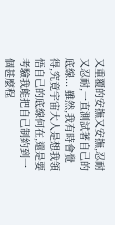又重覆的安撫又安撫,忍耐又忍耐,一直測試著自己的底線... 雖然,我有時會覺得,究竟宇宙大人是想我領悟自己的底線何在,還是要考驗我能把自己制約到一個甚麼程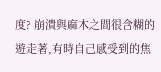度? 崩潰與麻木之間很含糊的遊走著,有時自己感受到的焦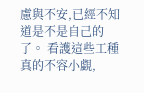慮與不安,已經不知道是不是自己的了。 看護這些工種真的不容小覷,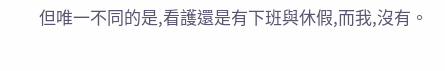但唯一不同的是,看護還是有下班與休假,而我,沒有。